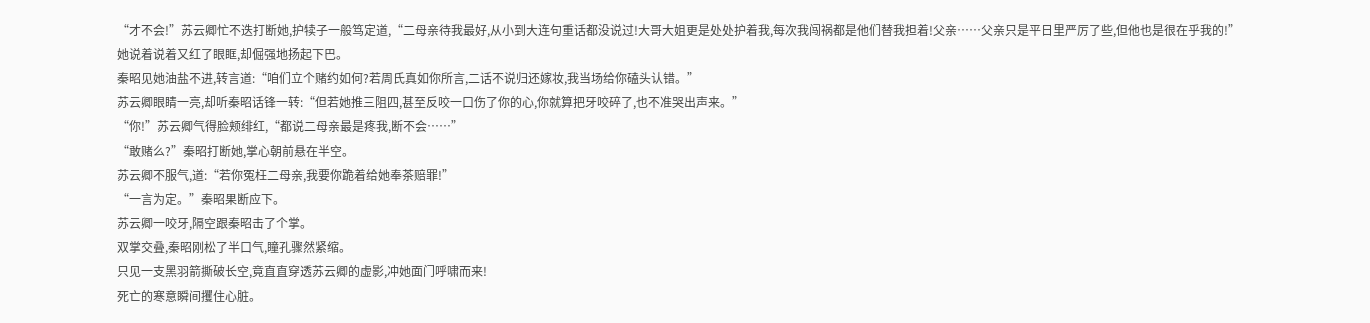“才不会!”苏云卿忙不迭打断她,护犊子一般笃定道,“二母亲待我最好,从小到大连句重话都没说过!大哥大姐更是处处护着我,每次我闯祸都是他们替我担着!父亲……父亲只是平日里严厉了些,但他也是很在乎我的!”
她说着说着又红了眼眶,却倔强地扬起下巴。
秦昭见她油盐不进,转言道:“咱们立个赌约如何?若周氏真如你所言,二话不说归还嫁妆,我当场给你磕头认错。”
苏云卿眼睛一亮,却听秦昭话锋一转:“但若她推三阻四,甚至反咬一口伤了你的心,你就算把牙咬碎了,也不准哭出声来。”
“你!”苏云卿气得脸颊绯红,“都说二母亲最是疼我,断不会……”
“敢赌么?”秦昭打断她,掌心朝前悬在半空。
苏云卿不服气,道:“若你冤枉二母亲,我要你跪着给她奉茶赔罪!”
“一言为定。”秦昭果断应下。
苏云卿一咬牙,隔空跟秦昭击了个掌。
双掌交叠,秦昭刚松了半口气,瞳孔骤然紧缩。
只见一支黑羽箭撕破长空,竟直直穿透苏云卿的虚影,冲她面门呼啸而来!
死亡的寒意瞬间攫住心脏。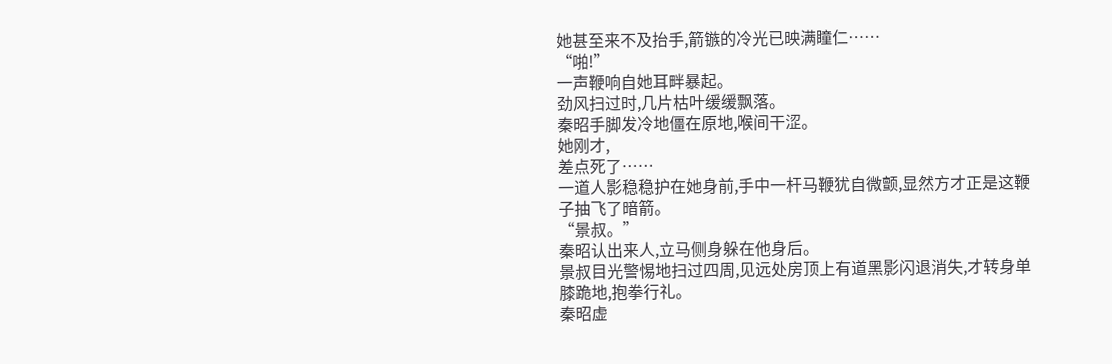她甚至来不及抬手,箭镞的冷光已映满瞳仁……
“啪!”
一声鞭响自她耳畔暴起。
劲风扫过时,几片枯叶缓缓飘落。
秦昭手脚发冷地僵在原地,喉间干涩。
她刚才,
差点死了……
一道人影稳稳护在她身前,手中一杆马鞭犹自微颤,显然方才正是这鞭子抽飞了暗箭。
“景叔。”
秦昭认出来人,立马侧身躲在他身后。
景叔目光警惕地扫过四周,见远处房顶上有道黑影闪退消失,才转身单膝跪地,抱拳行礼。
秦昭虚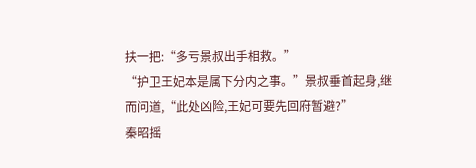扶一把:“多亏景叔出手相救。”
“护卫王妃本是属下分内之事。”景叔垂首起身,继而问道,“此处凶险,王妃可要先回府暂避?”
秦昭摇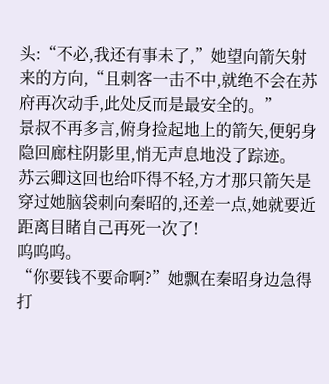头:“不必,我还有事未了,”她望向箭矢射来的方向,“且刺客一击不中,就绝不会在苏府再次动手,此处反而是最安全的。”
景叔不再多言,俯身捡起地上的箭矢,便躬身隐回廊柱阴影里,悄无声息地没了踪迹。
苏云卿这回也给吓得不轻,方才那只箭矢是穿过她脑袋刺向秦昭的,还差一点,她就要近距离目睹自己再死一次了!
呜呜呜。
“你要钱不要命啊?”她飘在秦昭身边急得打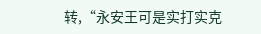转,“永安王可是实打实克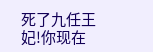死了九任王妃!你现在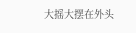大摇大摆在外头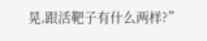晃,跟活靶子有什么两样?”